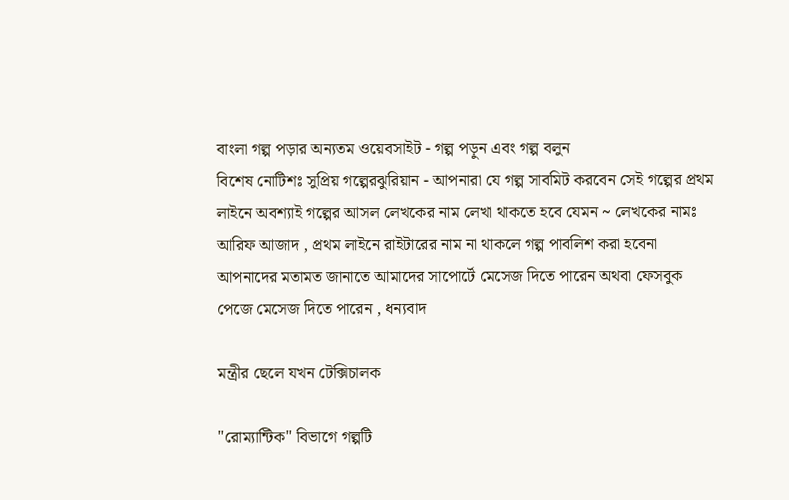বাংলা গল্প পড়ার অন্যতম ওয়েবসাইট - গল্প পড়ুন এবং গল্প বলুন
বিশেষ নোটিশঃ সুপ্রিয় গল্পেরঝুরিয়ান - আপনারা যে গল্প সাবমিট করবেন সেই গল্পের প্রথম লাইনে অবশ্যাই গল্পের আসল লেখকের নাম লেখা থাকতে হবে যেমন ~ লেখকের নামঃ আরিফ আজাদ , প্রথম লাইনে রাইটারের নাম না থাকলে গল্প পাবলিশ করা হবেনা
আপনাদের মতামত জানাতে আমাদের সাপোর্টে মেসেজ দিতে পারেন অথবা ফেসবুক পেজে মেসেজ দিতে পারেন , ধন্যবাদ

মন্ত্রীর ছেলে যখন টেক্সিচালক

"রোম্যান্টিক" বিভাগে গল্পটি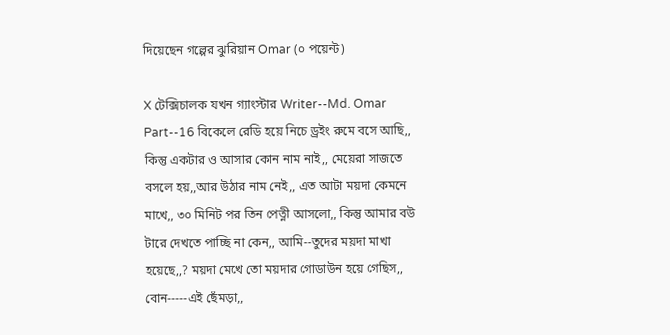দিয়েছেন গল্পের ঝুরিয়ান Omar (০ পয়েন্ট)

X টেক্সিচালক যখন গ্যাংস্টার Writer--Md. Omar Part--16 বিকেলে রেডি হয়ে নিচে ড্রইং রুমে বসে আছি,, কিন্তু একটার ও আসার কোন নাম নাই,, মেয়েরা সাজতে বসলে হয়,,আর উঠার নাম নেই,, এত আটা ময়দা কেমনে মাখে,, ৩০ মিনিট পর তিন‌ পেত্নী আসলো,, কিন্তু আমার বউ টারে দেখতে পাচ্ছি না কেন,, আমি--তুদের ময়দা মাখা হয়েছে,,? ময়দা মেখে তো ময়দার গোডাউন হয়ে গেছিস,, বোন-----এই ছেঁমড়া,,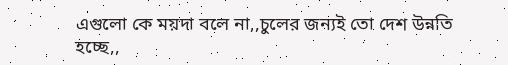এগুলো কে ময়দা বলে না,,চুলের জন্যই তো দেশ‌ উন্নতি হচ্ছে,,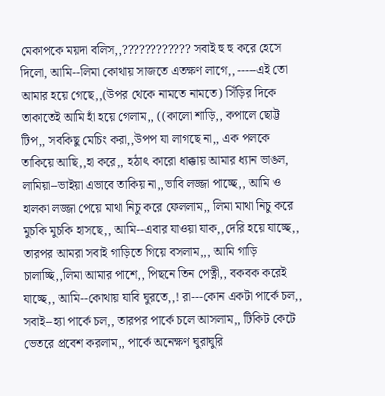মেকাপ‌কে ময়দা বলিস,,???????????? সবাই হু হু করে হেসে দিলো, আমি--লিমা কোথায় সাজতে এতক্ষণ লাগে,, -----এই তো আমার হয়ে গেছে,,(উপর থেকে নামতে নামতে) সিঁড়ির দিকে তাকাতেই আমি হাঁ হয়ে গেলাম,, ((কালো শাড়ি,, কপালে ছোট্ট টিপ,, সবকিছু মেচিং করা,,উপপ যা লাগছে না,, এক পলকে তাকিয়ে আছি,,হা করে,, হঠাৎ কারো ধাক্কায় আমার ধ্যান ভাঙল, লামিয়া--ভাইয়া এভাবে তাকিয় না,,ভাবি লজ্জা পাচ্ছে,, আমি ও হালকা লজ্জা পেয়ে মাথা নিচু করে ফেললাম,, লিমা মাথা নিচু করে মুচকি মুচকি হাসছে,, আমি--এবার যাওয়া যাক,,দেরি হয়ে যাচ্ছে,, তারপর আমরা সবাই গাড়িতে গিয়ে বসলাম,,, আমি গাড়ি চালাচ্ছি,,লিমা আমার পাশে,, পিছনে তিন পেত্নী,, বকবক করেই যাচ্ছে,, আমি--কোথায় যাবি ঘুরতে,,! রা---কোন একটা পার্কে চল,, সবাই--হ্যা পার্কে চল,, তারপর পার্কে চলে আসলাম,, টিকিট কেটে ভেতরে প্রবেশ করলাম,, পার্কে অনেক্ষণ ঘুরাঘুরি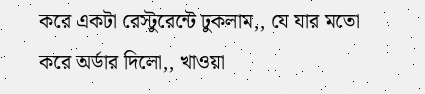করে একটা রেস্টুরেন্টে ঢুকলাম,, যে যার মতো করে অর্ডার দিলো,, খাওয়া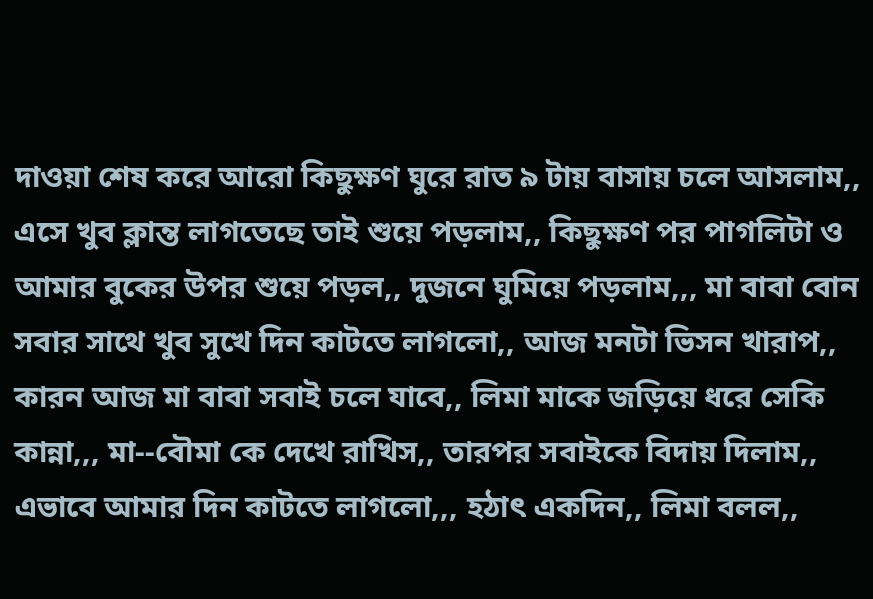দাওয়া শেষ করে আরো কিছুক্ষণ ঘুরে রাত ৯ টায় বাসায় চলে আসলাম,, এসে খুব ক্লান্ত লাগতেছে তাই শুয়ে পড়লাম,, কিছুক্ষণ পর পাগলিটা ও আমার বুকের উপর শুয়ে পড়ল,, দুজনে ঘুমিয়ে পড়লাম,,, মা বাবা বোন সবার সাথে খুব সুখে দিন কাটতে লাগলো,, আজ মনটা ভিসন খারাপ,, কারন আজ মা বাবা সবাই চলে যাবে,, লিমা মাকে জড়িয়ে ধরে সেকি কান্না,,, মা--বৌমা কে দেখে রাখিস,, তারপর সবাইকে বিদায় দিলাম,, এভাবে আমার দিন কাটতে লাগলো,,, হঠাৎ একদিন,, লিমা বলল,,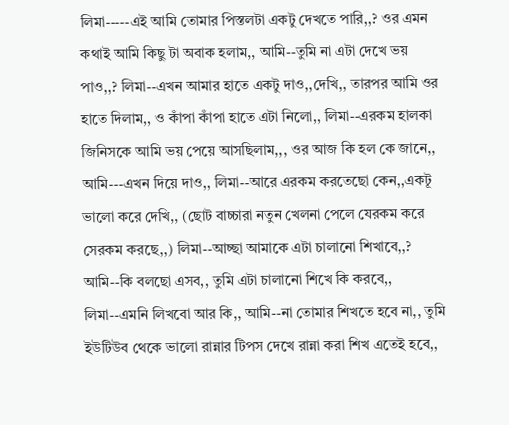লিমা-----এই আমি তোমার পিস্তল‌টা একটু দেখতে পারি,,? ওর এমন কথাই আমি কিছু টা অবাক হলাম,, আমি--তুমি না এটা দেখে ভয় পাও,,? লিমা--এখন আমার হাতে একটু দাও,,দেখি,, তারপর আমি ওর হাতে দিলাম,, ও কাঁপা কাঁপা হাতে এটা নিলো,, লিমা--এরকম হালকা জিনিসকে আমি ভয় পেয়ে আসছিলাম,,, ওর‌ আজ কি হল কে জানে,, আমি---এখন দিয়ে দাও,, লিমা--আরে এরকম করতেছো কেন,,একটূ ভালো করে দেখি,, (ছোট বাচ্চারা নতুন খেলনা পেলে যেরকম করে সেরকম করছে,,) লিমা--আচ্ছা আমাকে এটা চালানো শিখাবে,,? আমি--কি বলছো এসব,, তুমি এটা চালানো শিখে কি করবে,, লিমা--এমনি লিখবো আর কি,, আমি--না তোমার শিখতে হবে না,, তুমি ইউটিউব থেকে ভালো রান্নার টিপস দেখে রান্না করা শিখ এতেই হবে,,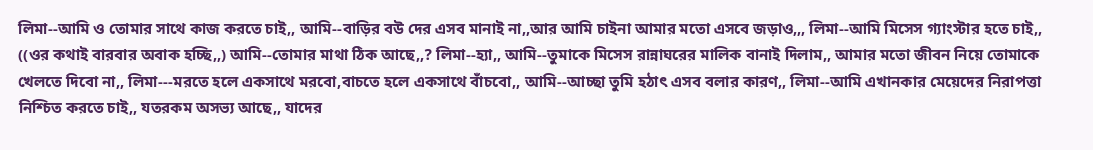লিমা--আমি ও তোমার সাথে কাজ করতে চাই,, আমি--বাড়ির বউ দের এসব মানাই না,,আর আমি চাইনা আমার মতো এসবে জড়াও,,, লিমা--আমি মিসেস গ্যাংস্টার হতে চাই,, ((ওর কথাই বারবার অবাক হচ্ছি,,) আমি--তোমার মাথা ঠিক আছে,,? লিমা--হ্যা,, আমি--তুমাকে মিসেস রান্নাঘরের মালিক বানাই দিলাম,, আমার মতো জীবন নিয়ে তোমাকে খেলতে দিবো না,, লিমা---মরতে হলে একসাথে মরবো,বাচতে হলে একসাথে বাঁচবো,, আমি--আচ্ছা তুমি হঠাৎ এসব বলার কারণ,, লিমা--আমি এখানকার মেয়েদের নিরাপত্তা নিশ্চিত করতে চাই,, যতরকম অসভ্য আছে,, যাদের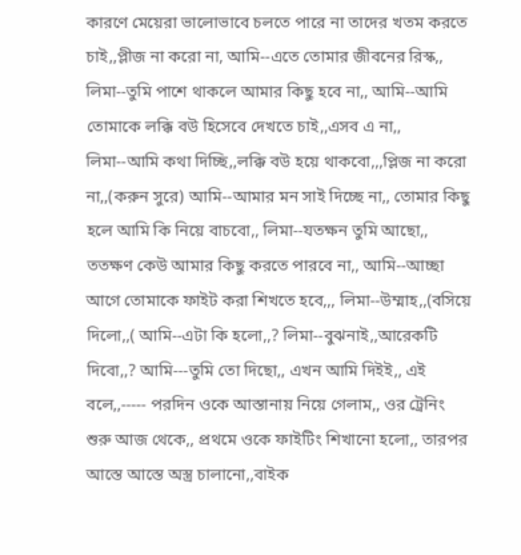কারণে মেয়েরা ভালোভাবে চলতে পারে না তাদের খতম করতে চাই,,প্লীজ না করো না, আমি--এতে তোমার জীবনের রিস্ক,, লিমা--তুমি পাশে থাকলে আমার কিছু হবে না,, আমি--আমি তোমাকে লক্কি বউ হিসেবে দেখতে চাই,,এসব এ না,, লিমা--আমি কথা দিচ্ছি,,লক্কি বউ হয়ে থাকবো,,,প্লিজ না করো না,,(করুন সুরে) আমি--আমার মন সাই দিচ্ছে না,, তোমার কিছু হলে আমি কি নিয়ে বাচবো,, লিমা--যতক্ষন তুমি আছো,, ততক্ষণ কেউ আমার কিছু করতে পারবে না,, আমি--আচ্ছা আগে তোমাকে ফাইট করা শিখতে হবে,,, লিমা--উম্মাহ,,(বসিয়ে দিলো,,( আমি--এটা কি হলো,,? লিমা--বুঝনাই,,আরেকটি দিবো,,? আমি---তুমি তো দিছো,, এখন আমি দিইই,, এই বলে,,----- পরদিন ওকে আস্তানায় নিয়ে গেলাম,, ওর ট্রেনিং শুরু আজ থেকে,, প্রথমে ওকে ফাইটিং শিখানো হলো,, তারপর আস্তে আস্তে অস্ত্র চালানো,,বাইক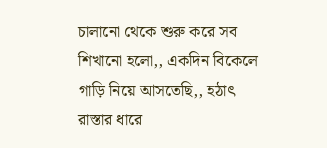চালানো থেকে শুরু করে সব শিখানো হলো,, একদিন বিকেলে গাড়ি নিয়ে আসতেছি,, হঠাৎ রাস্তার ধারে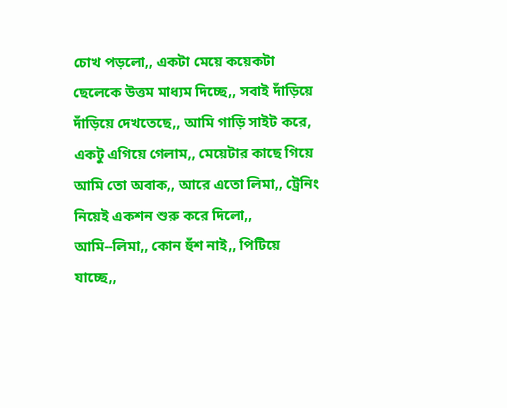চোখ পড়লো,, একটা মেয়ে কয়েকটা ছেলেকে উত্তম মাধ্যম দিচ্ছে,, সবাই দাঁড়িয়ে দাঁড়িয়ে দেখতেছে,, আমি গাড়ি সাইট করে, একটু এগিয়ে গেলাম,, মেয়েটার কাছে গিয়ে আমি তো অবাক,, আরে এতো লিমা,, ট্রেনিং নিয়েই একশন শুরু করে দিলো,, আমি--লিমা,, কোন হুঁশ নাই,, পিটিয়ে যাচ্ছে,,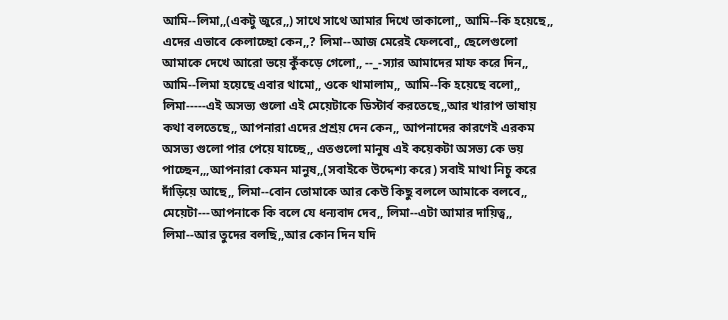আমি--লিমা,,(একটু জুরে,,) সাথে সাথে আমার দিখে তাকালো,, আমি--কি হয়েছে,, এদের এভাবে কেলাচ্ছো কেন,,? লিমা--আজ মেরেই ফেলবো,, ছেলেগুলো আমাকে দেখে আরো ভয়ে কুঁকড়ে গেলো,, --_-স্যার আমাদের মাফ করে দিন,, আমি--লিমা হয়েছে এবার থামো,, ওকে থামালাম,, আমি--কি হয়েছে বলো,, লিমা-----এই অসভ্য গুলো এই মেয়েটাকে ডিস্টার্ব করতেছে,,আর খারাপ ভাষায় কথা বলতেছে,, আপনারা এদের প্রশ্রয় দেন কেন,, আপনাদের কারণেই এরকম অসভ্য গুলো পার পেয়ে যাচ্ছে,, এতগুলো মানুষ এই কয়েকটা অসভ্য কে ভয় পাচ্ছেন,,,আপনারা কেমন মানুষ,,(সবাইকে উদ্দেশ্য করে) সবাই মাথা নিচু করে দাঁড়িয়ে আছে,, লিমা--বোন তোমাকে আর কেউ কিছু বললে আমাকে বলবে,, মেয়েটা---আপনাকে কি বলে যে ধন্যবাদ দেব,, লিমা--এটা আমার দায়িত্ব,, লিমা--আর তুদের বলছি,,আর কোন দিন যদি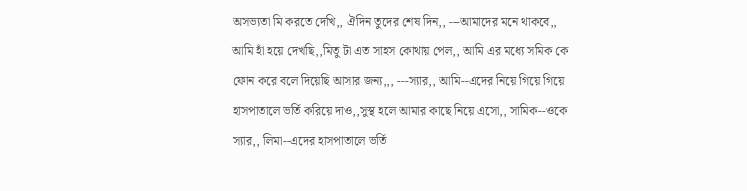অসভ্যতা মি করতে দেখি,, ঐদিন তুদের শেষ দিন,, ---আমাদের মনে থাকবে,, আমি হাঁ হয়ে দেখছি,,মিতু টা এত সাহস কোথায় পেল,, আমি এর মধ্যে সমিক কে ফোন করে বলে দিয়েছি আসার জন্য,,, ---স্যার,, আমি--এদের নিয়ে গিয়ে গিয়ে হাসপাতালে ভর্তি করিয়ে দাও,,সুস্থ হলে আমার কাছে নিয়ে এসো,, সামিক--ওকে স্যার,, লিমা--এদের হাসপাতালে ভর্তি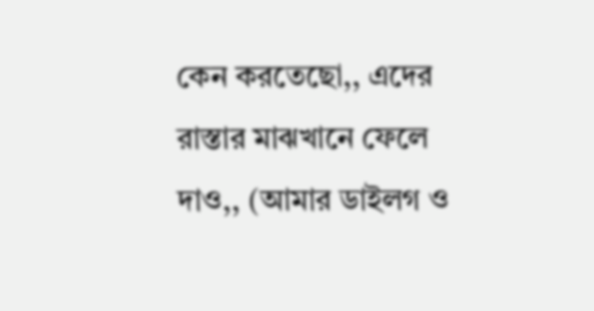কেন করতেছো,, এদের রাস্তার মাঝখানে ফেলে দাও,, (আমার ডাইলগ ও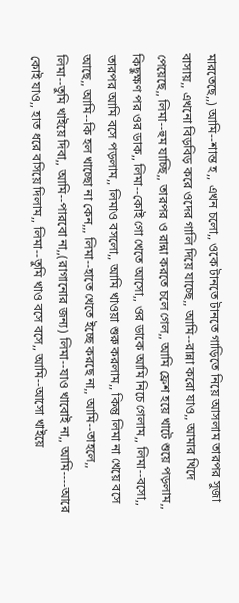মারতেছে,,) আমি--শান্ত হ,, এখন চলো,, ওকে টানতে টানতে গাড়িতে নিয়ে আসলাম তারপর সুজা বাসায়,, এখনো বিড়বিড় করে ওদের গালি দিয়ে যাচ্ছে,, আমি--রান্না করো যাও,, আমার খিদে পেয়েছে,, লিমা--হুম যাচ্ছি,, তারপর ও রান্না করতে চলে গেল,, আমি ফ্রেশ হয়ে খাটে শুয়ে পড়লাম,, কিছুক্ষণ পর ওর ডাক,, লিমা--কোই গো খেতে আসো,, ওর ডাকে আমি নিচে গেলাম,, লিমা--বসো,, তারপর আমি বসে পড়লাম,, লিমাও বসলো,, আমি খাওয়া শুরু করলাম,, কিন্তু লিমা না খেয়ে বসে আছে,, আমি--কি হল খাচ্ছো না কেন,,, লিমা--হাতে খেতে ইচ্ছে করছে না,, আমি--তাহলে,, লিমা--তুমি খাইয়ে দিবা,, আমি--পারবো না,,(রাগানোর জন্য) লিমা--যাও খাবোই না,, আমি----আরে কোই যাও,, হাত ধরে বসিয়ে দিলাম,, লিমা--তুমি খাও বসে বসে,, আমি--আসো খাইয়ে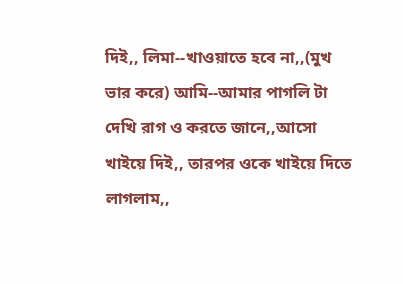দিই,, লিমা--খাওয়াতে হবে না,,(মুখ ভার করে) আমি--আমার পাগলি টা দেখি রাগ ও করতে জানে,,আসো খাইয়ে দিই,, তারপর ওকে খাইয়ে দিতে লাগলাম,,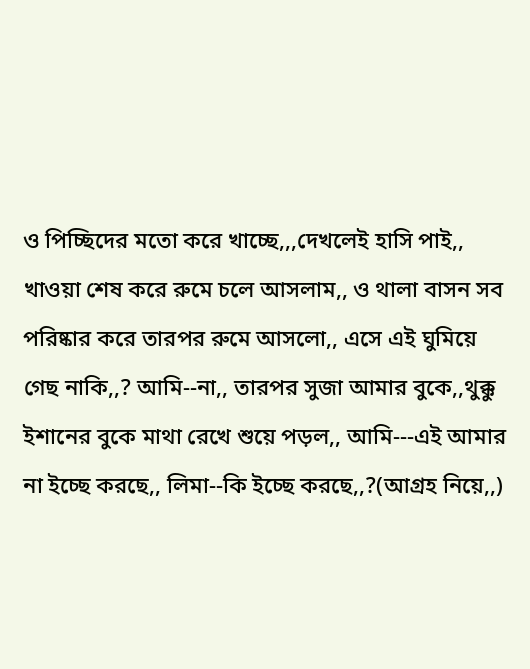ও পিচ্ছিদের মতো করে খাচ্ছে,,,দেখলেই হাসি পাই,, খাওয়া শেষ করে রুমে চলে আসলাম,, ও থালা বাসন সব পরিষ্কার করে তারপর রুমে আসলো,, এসে এই ঘুমিয়ে গেছ নাকি,,? আমি--না,, তারপর সুজা আমার বুকে,,থুক্কু ইশানের বুকে মাথা রেখে শুয়ে পড়ল,, আমি---এই আমার না ইচ্ছে করছে,, লিমা--কি ইচ্ছে করছে,,?(আগ্ৰহ নিয়ে,,)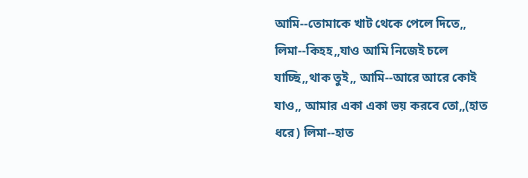আমি--তোমাকে খাট থেকে পেলে দিতে,, লিমা--কিহহ,,যাও আমি নিজেই চলে যাচ্ছি,,থাক তুই,, আমি--আরে আরে কোই যাও,, আমার একা একা ভয় করবে তো,,(হাত ধরে) লিমা--হাত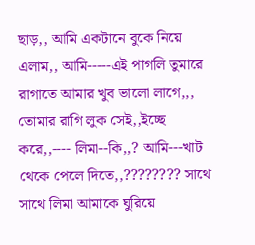ছাড়,, আমি একটানে বুকে নিয়ে এলাম,, আমি-----এই পাগলি তুমারে রাগাতে আমার খুব ভালো লাগে,,, তোমার রাগি লুক সেই,,ইচ্ছে করে,,---- লিমা--কি,,? আমি---খাট থেকে পেলে দিতে,,???????? সাথে সাথে লিমা আমাকে ঘুরিয়ে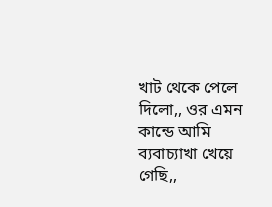খাট থেকে পেলে দিলো,, ওর এমন কান্ডে আমি ব্যবাচ্যাখা খেয়ে গেছি,,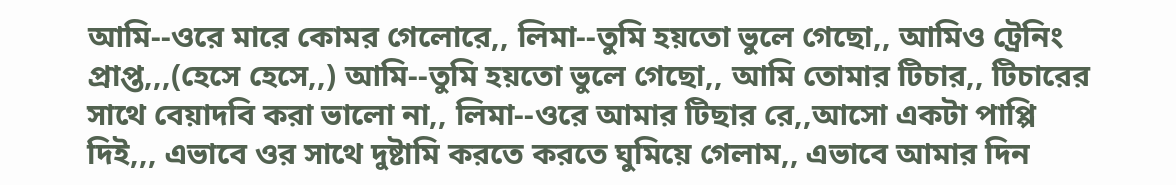আমি--ওরে মারে কোমর গেলোরে,, লিমা--তুমি হয়তো ভুলে গেছো,, আমিও ট্রেনিং প্রাপ্ত,,,(হেসে হেসে,,) আমি--তুমি হয়তো ভুলে গেছো,, আমি তোমার টিচার,, টিচারের সাথে বেয়াদবি করা ভালো না,, লিমা--ওরে আমার টিছার রে,,আসো একটা পাপ্পি দিই,,, এভাবে ওর সাথে দুষ্টামি করতে করতে ঘুমিয়ে গেলাম,, এভাবে আমার দিন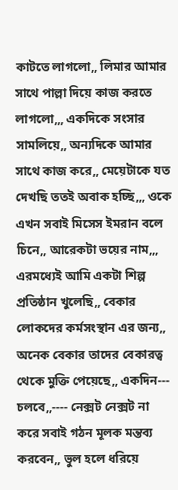কাটতে লাগলো,, লিমার আমার সাথে পাল্লা দিয়ে কাজ করতে লাগলো,,, একদিকে সংসার সামলিয়ে,, অন্যদিকে আমার সাথে কাজ করে,, মেয়েটাকে যত দেখছি ততই অবাক হচ্ছি,,, ওকে এখন সবাই মিসেস ইমরান বলে চিনে,, আরেকটা ভয়ের নাম,,, এরমধ্যেই আমি একটা শিল্প প্রতিষ্ঠান খুলেছি,, বেকার লোকদের কর্মসংস্থান এর জন্য,, অনেক বেকার তাদের বেকারত্ব থেকে মুক্তি পেয়েছে,, একদিন--- চলবে,,---- নেক্সট নেক্সট না করে সবাই গঠন মূলক মন্তব্য করবেন,, ভুল হলে ধরিয়ে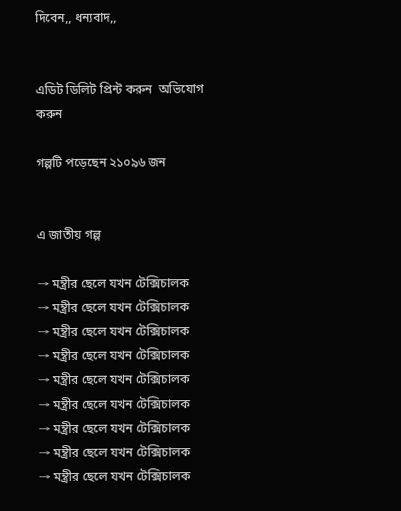দিবেন,, ধন্যবাদ,,


এডিট ডিলিট প্রিন্ট করুন  অভিযোগ করুন

গল্পটি পড়েছেন ২১০৯৬ জন


এ জাতীয় গল্প

→ মন্ত্রীর ছেলে যখন টেক্সিচালক
→ মন্ত্রীর ছেলে যখন টেক্সিচালক
→ মন্ত্রীর ছেলে যখন টেক্সিচালক
→ মন্ত্রীর ছেলে যখন টেক্সিচালক
→ মন্ত্রীর ছেলে যখন টেক্সিচালক
→ মন্ত্রীর ছেলে যখন টেক্সিচালক
→ মন্ত্রীর ছেলে যখন টেক্সিচালক
→ মন্ত্রীর ছেলে যখন টেক্সিচালক
→ মন্ত্রীর ছেলে যখন টেক্সিচালক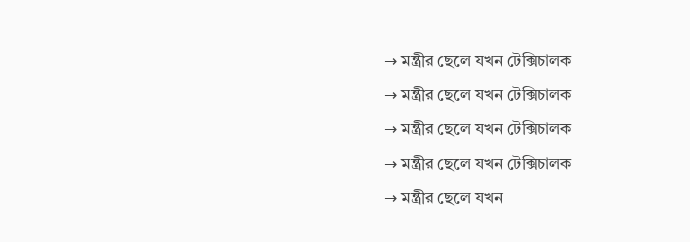→ মন্ত্রীর ছেলে যখন টেক্সিচালক
→ মন্ত্রীর ছেলে যখন টেক্সিচালক
→ মন্ত্রীর ছেলে যখন টেক্সিচালক
→ মন্ত্রীর ছেলে যখন টেক্সিচালক
→ মন্ত্রীর ছেলে যখন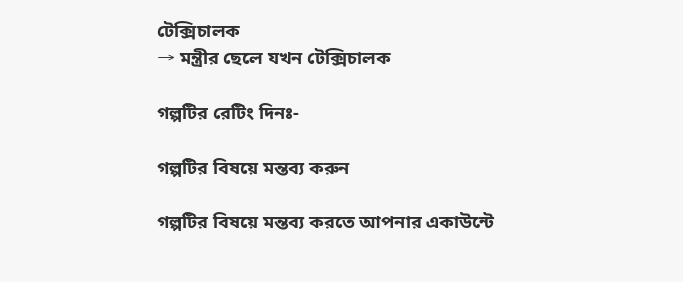টেক্সিচালক
→ মন্ত্রীর ছেলে যখন টেক্সিচালক

গল্পটির রেটিং দিনঃ-

গল্পটির বিষয়ে মন্তব্য করুন

গল্পটির বিষয়ে মন্তব্য করতে আপনার একাউন্টে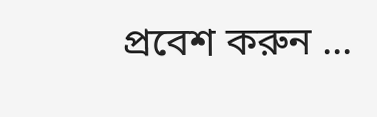প্রবেশ করুন ...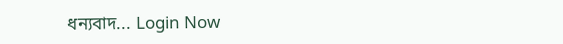ধন্যবাদ... Login Now